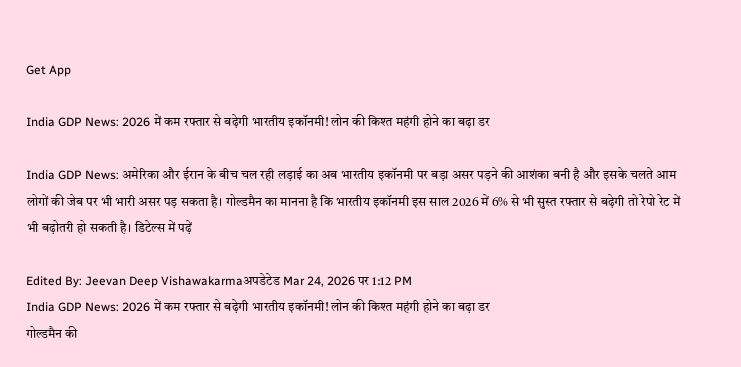Get App

India GDP News: 2026 में कम रफ्तार से बढ़ेगी भारतीय इकॉनमी! लोन की किश्त महंगी होने का बढ़ा डर

India GDP News: अमेरिका और ईरान के बीच चल रही लड़ाई का अब भारतीय इकॉनमी पर बड़ा असर पड़ने की आशंका बनी है और इसके चलते आम लोगों की जेब पर भी भारी असर पड़ सकता है। गोल्डमैन का मानना है कि भारतीय इकॉनमी इस साल 2026 में 6% से भी सुस्त रफ्तार से बढ़ेगी तो रेपो रेट में भी बढ़ोतरी हो सकती है। डिटेल्स में पढ़ें

Edited By: Jeevan Deep Vishawakarmaअपडेटेड Mar 24, 2026 पर 1:12 PM
India GDP News: 2026 में कम रफ्तार से बढ़ेगी भारतीय इकॉनमी! लोन की किश्त महंगी होने का बढ़ा डर
गोल्डमैन की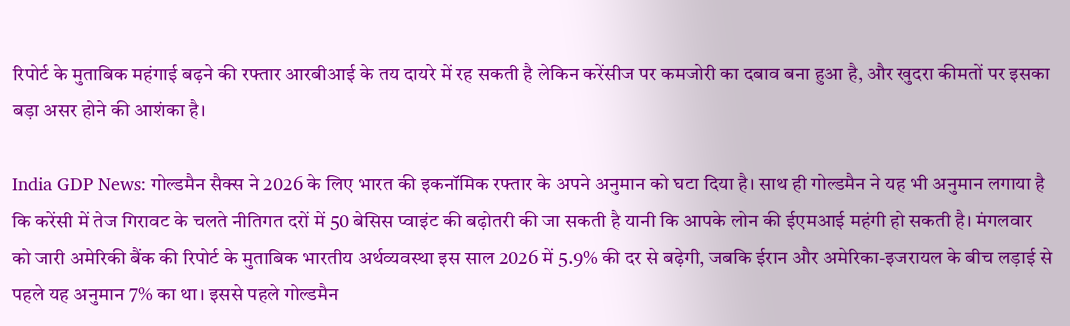रिपोर्ट के मुताबिक महंगाई बढ़ने की रफ्तार आरबीआई के तय दायरे में रह सकती है लेकिन करेंसीज पर कमजोरी का दबाव बना हुआ है, और खुदरा कीमतों पर इसका बड़ा असर होने की आशंका है।

India GDP News: गोल्डमैन सैक्स ने 2026 के लिए भारत की इकनॉमिक रफ्तार के अपने अनुमान को घटा दिया है। साथ ही गोल्डमैन ने यह भी अनुमान लगाया है कि करेंसी में तेज गिरावट के चलते नीतिगत दरों में 50 बेसिस प्वाइंट की बढ़ोतरी की जा सकती है यानी कि आपके लोन की ईएमआई महंगी हो सकती है। मंगलवार को जारी अमेरिकी बैंक की रिपोर्ट के मुताबिक भारतीय अर्थव्यवस्था इस साल 2026 में 5.9% की दर से बढ़ेगी, जबकि ईरान और अमेरिका-इजरायल के बीच लड़ाई से पहले यह अनुमान 7% का था। इससे पहले गोल्डमैन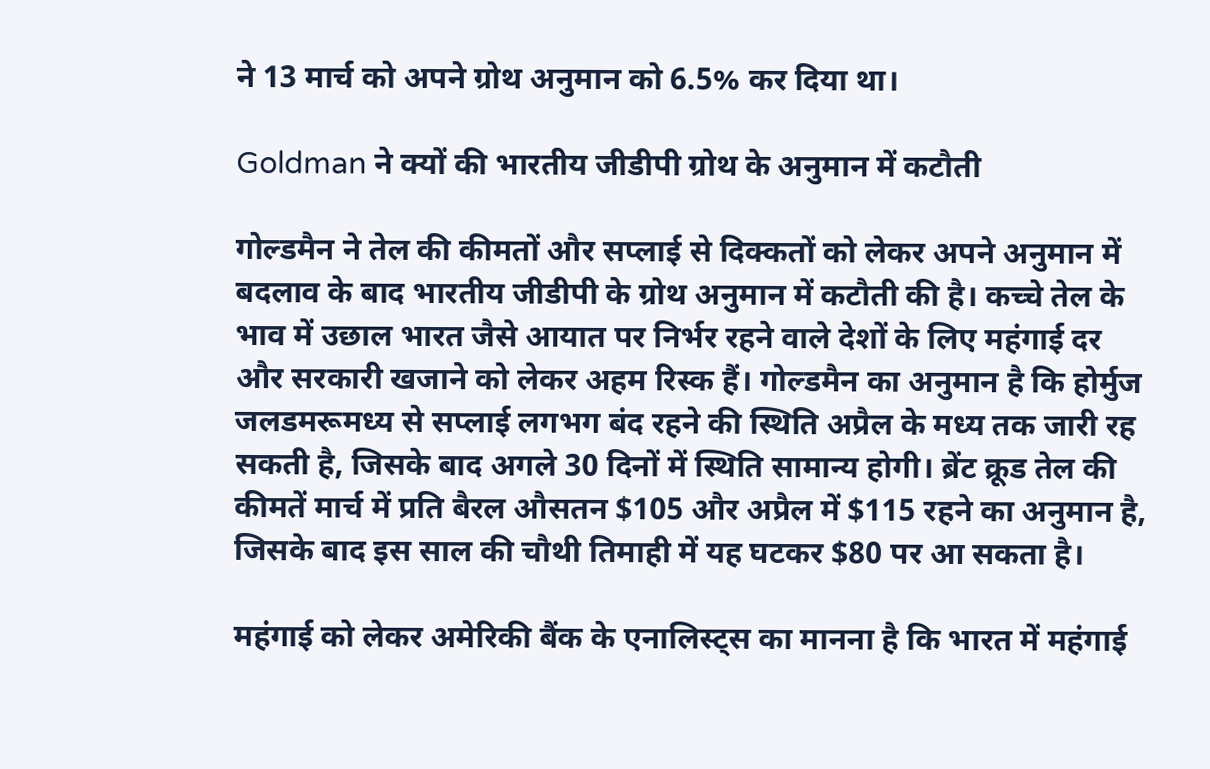ने 13 मार्च को अपने ग्रोथ अनुमान को 6.5% कर दिया था।

Goldman ने क्यों की भारतीय जीडीपी ग्रोथ के अनुमान में कटौती

गोल्डमैन ने तेल की कीमतों और सप्लाई से दिक्कतों को लेकर अपने अनुमान में बदलाव के बाद भारतीय जीडीपी के ग्रोथ अनुमान में कटौती की है। कच्चे तेल के भाव में उछाल भारत जैसे आयात पर निर्भर रहने वाले देशों के लिए महंगाई दर और सरकारी खजाने को लेकर अहम रिस्क हैं। गोल्डमैन का अनुमान है कि होर्मुज जलडमरूमध्य से सप्लाई लगभग बंद रहने की स्थिति अप्रैल के मध्य तक जारी रह सकती है, जिसके बाद अगले 30 दिनों में स्थिति सामान्य होगी। ब्रेंट क्रूड तेल की कीमतें मार्च में प्रति बैरल औसतन $105 और अप्रैल में $115 रहने का अनुमान है, जिसके बाद इस साल की चौथी तिमाही में यह घटकर $80 पर आ सकता है।

महंगाई को लेकर अमेरिकी बैंक के एनालिस्ट्स का मानना है कि भारत में महंगाई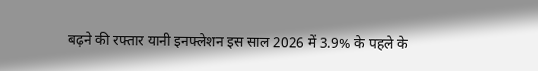बढ़ने की रफ्तार यानी इनफ्लेशन इस साल 2026 में 3.9% के पहले के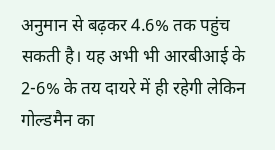अनुमान से बढ़कर 4.6% तक पहुंच सकती है। यह अभी भी आरबीआई के 2-6% के तय दायरे में ही रहेगी लेकिन गोल्डमैन का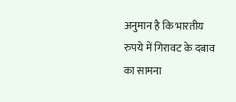अनुमान है कि भारतीय रुपये में गिरावट के दबाव का सामना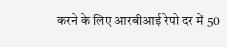करने के लिए आरबीआई रेपो दर में 50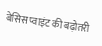बेसिस प्वाइंट की बढ़ोतरी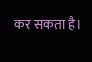कर सकता है।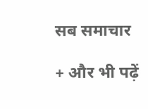सब समाचार

+ और भी पढ़ें